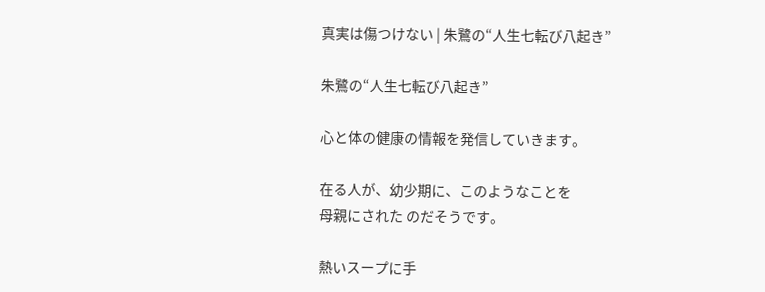真実は傷つけない | 朱鷺の“人生七転び八起き”

朱鷺の“人生七転び八起き”

心と体の健康の情報を発信していきます。

在る人が、幼少期に、このようなことを
母親にされた のだそうです。

熱いスープに手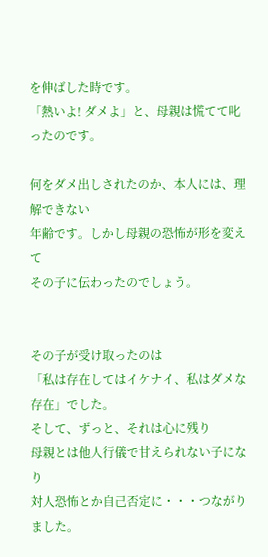を伸ばした時です。
「熱いよ! ダメよ」と、母親は慌てて叱ったのです。

何をダメ出しされたのか、本人には、理解できない
年齢です。しかし母親の恐怖が形を変えて
その子に伝わったのでしょう。


その子が受け取ったのは
「私は存在してはイケナイ、私はダメな存在」でした。
そして、ずっと、それは心に残り
母親とは他人行儀で甘えられない子になり
対人恐怖とか自己否定に・・・つながりました。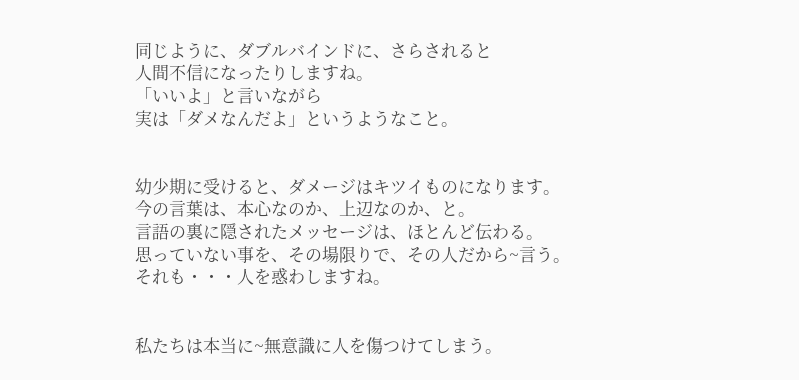同じように、ダブルバインドに、さらされると
人間不信になったりしますね。
「いいよ」と言いながら
実は「ダメなんだよ」というようなこと。


幼少期に受けると、ダメージはキツイものになります。
今の言葉は、本心なのか、上辺なのか、と。
言語の裏に隠されたメッセージは、ほとんど伝わる。
思っていない事を、その場限りで、その人だから~言う。
それも・・・人を惑わしますね。


私たちは本当に~無意識に人を傷つけてしまう。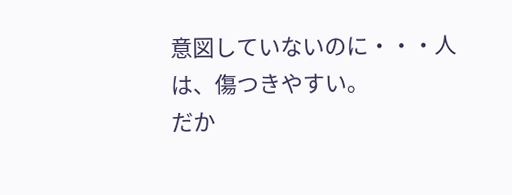意図していないのに・・・人は、傷つきやすい。
だか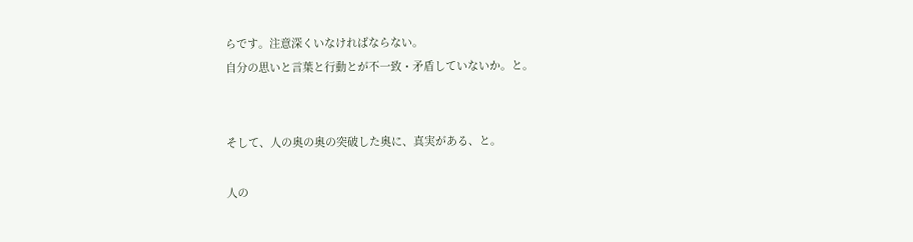らです。注意深くいなければならない。
自分の思いと言葉と行動とが不一致・矛盾していないか。と。


そして、人の奥の奥の突破した奥に、真実がある、と。

人の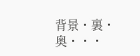背景・裏・奥・・・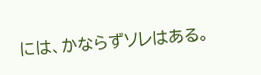には、かならずソレはある。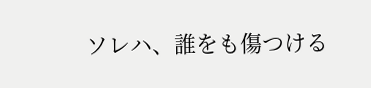ソレハ、誰をも傷つける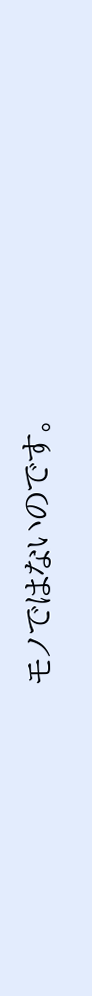モノではないのです。